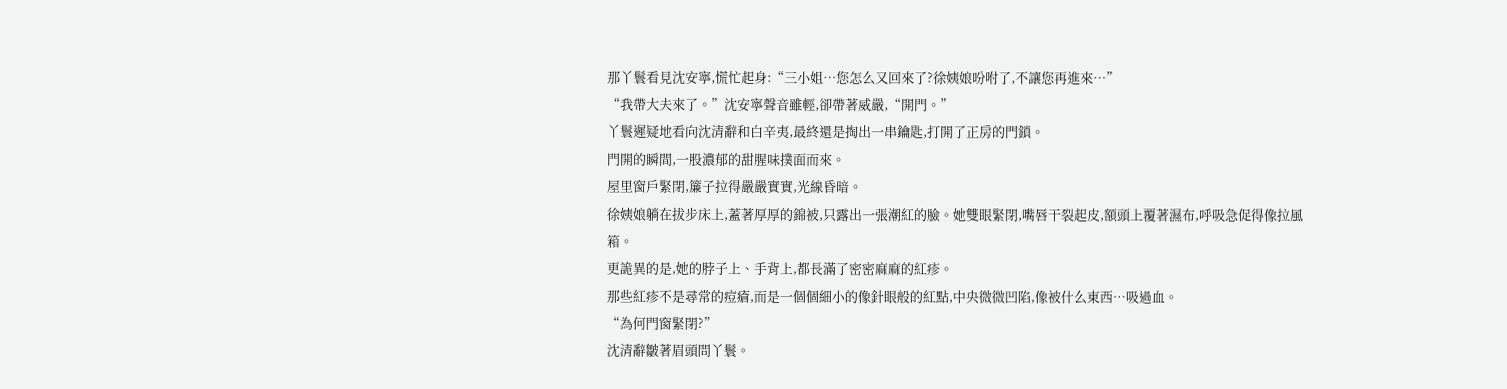那丫鬟看見沈安寧,慌忙起身:“三小姐…您怎么又回來了?徐姨娘吩咐了,不讓您再進來…”
“我帶大夫來了。”沈安寧聲音雖輕,卻帶著威嚴,“開門。”
丫鬟遲疑地看向沈清辭和白辛夷,最終還是掏出一串鑰匙,打開了正房的門鎖。
門開的瞬間,一股濃郁的甜腥味撲面而來。
屋里窗戶緊閉,簾子拉得嚴嚴實實,光線昏暗。
徐姨娘躺在拔步床上,蓋著厚厚的錦被,只露出一張潮紅的臉。她雙眼緊閉,嘴唇干裂起皮,額頭上覆著濕布,呼吸急促得像拉風箱。
更詭異的是,她的脖子上、手背上,都長滿了密密麻麻的紅疹。
那些紅疹不是尋常的痘瘡,而是一個個細小的像針眼般的紅點,中央微微凹陷,像被什么東西…吸過血。
“為何門窗緊閉?”
沈清辭皺著眉頭問丫鬟。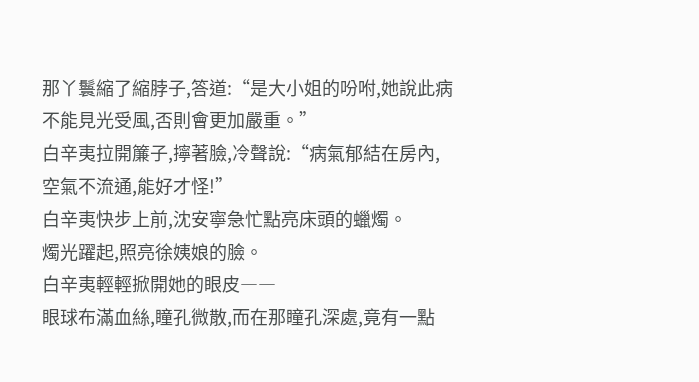那丫鬟縮了縮脖子,答道:“是大小姐的吩咐,她說此病不能見光受風,否則會更加嚴重。”
白辛夷拉開簾子,擰著臉,冷聲說:“病氣郁結在房內,空氣不流通,能好才怪!”
白辛夷快步上前,沈安寧急忙點亮床頭的蠟燭。
燭光躍起,照亮徐姨娘的臉。
白辛夷輕輕掀開她的眼皮――
眼球布滿血絲,瞳孔微散,而在那瞳孔深處,竟有一點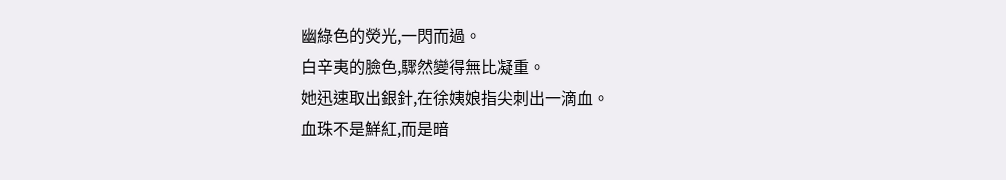幽綠色的熒光,一閃而過。
白辛夷的臉色,驟然變得無比凝重。
她迅速取出銀針,在徐姨娘指尖刺出一滴血。
血珠不是鮮紅,而是暗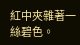紅中夾雜著一絲碧色。